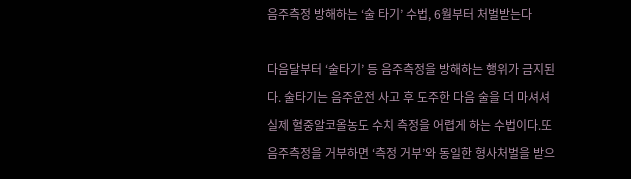음주측정 방해하는 ‘술 타기’ 수법, 6월부터 처벌받는다

다음달부터 ‘술타기’ 등 음주측정을 방해하는 행위가 금지된다. 술타기는 음주운전 사고 후 도주한 다음 술을 더 마셔셔 실제 혈중알코올농도 수치 측정을 어렵게 하는 수법이다.또 음주측정을 거부하면 ‘측정 거부’와 동일한 형사처벌을 받으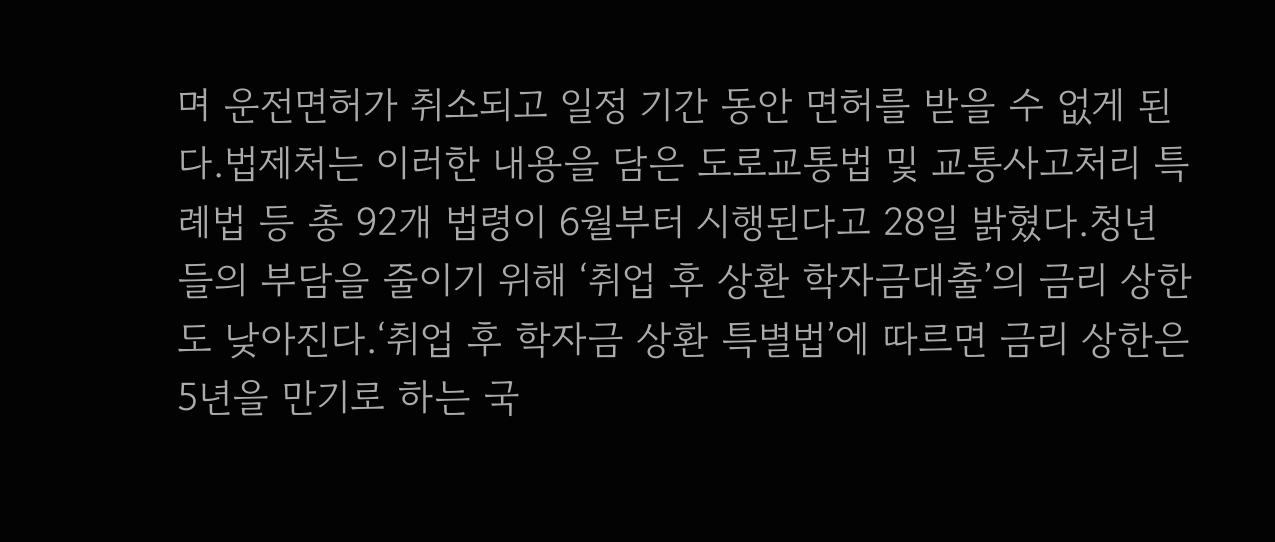며 운전면허가 취소되고 일정 기간 동안 면허를 받을 수 없게 된다.법제처는 이러한 내용을 담은 도로교통법 및 교통사고처리 특례법 등 총 92개 법령이 6월부터 시행된다고 28일 밝혔다.청년들의 부담을 줄이기 위해 ‘취업 후 상환 학자금대출’의 금리 상한도 낮아진다.‘취업 후 학자금 상환 특별법’에 따르면 금리 상한은 5년을 만기로 하는 국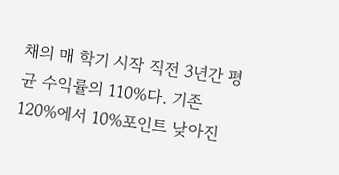채의 매 학기 시작 직전 3년간 평균 수익률의 110%다. 기존 120%에서 10%포인트 낮아진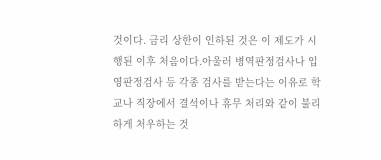것이다. 금리 상한이 인하된 것은 이 제도가 시행된 이후 처음이다.아울러 병역판정검사나 입영판정검사 등 각종 검사를 받는다는 이유로 학교나 직장에서 결석이나 휴무 처리와 같이 불리하게 처우하는 것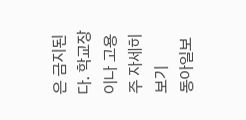은 금지된다. 학교장이나 고용주 자세히 보기
동아일보